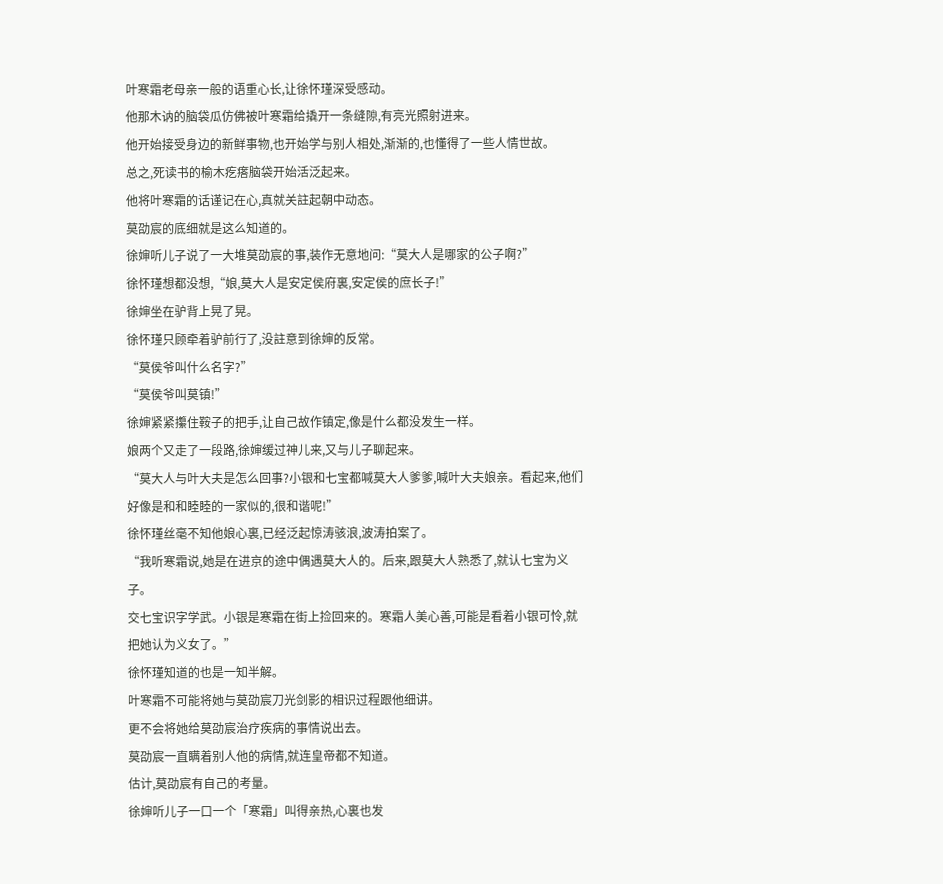叶寒霜老母亲一般的语重心长,让徐怀瑾深受感动。
他那木讷的脑袋瓜仿佛被叶寒霜给撬开一条缝隙,有亮光照射进来。
他开始接受身边的新鲜事物,也开始学与别人相处,渐渐的,也懂得了一些人情世故。
总之,死读书的榆木疙瘩脑袋开始活泛起来。
他将叶寒霜的话谨记在心,真就关註起朝中动态。
莫劭宸的底细就是这么知道的。
徐婶听儿子说了一大堆莫劭宸的事,装作无意地问:“莫大人是哪家的公子啊?”
徐怀瑾想都没想,“娘,莫大人是安定侯府裏,安定侯的庶长子!”
徐婶坐在驴背上晃了晃。
徐怀瑾只顾牵着驴前行了,没註意到徐婶的反常。
“莫侯爷叫什么名字?”
“莫侯爷叫莫镇!”
徐婶紧紧攥住鞍子的把手,让自己故作镇定,像是什么都没发生一样。
娘两个又走了一段路,徐婶缓过神儿来,又与儿子聊起来。
“莫大人与叶大夫是怎么回事?小银和七宝都喊莫大人爹爹,喊叶大夫娘亲。看起来,他们好像是和和睦睦的一家似的,很和谐呢!”
徐怀瑾丝毫不知他娘心裏,已经泛起惊涛骇浪,波涛拍案了。
“我听寒霜说,她是在进京的途中偶遇莫大人的。后来,跟莫大人熟悉了,就认七宝为义子。
交七宝识字学武。小银是寒霜在街上捡回来的。寒霜人美心善,可能是看着小银可怜,就把她认为义女了。”
徐怀瑾知道的也是一知半解。
叶寒霜不可能将她与莫劭宸刀光剑影的相识过程跟他细讲。
更不会将她给莫劭宸治疗疾病的事情说出去。
莫劭宸一直瞒着别人他的病情,就连皇帝都不知道。
估计,莫劭宸有自己的考量。
徐婶听儿子一口一个「寒霜」叫得亲热,心裏也发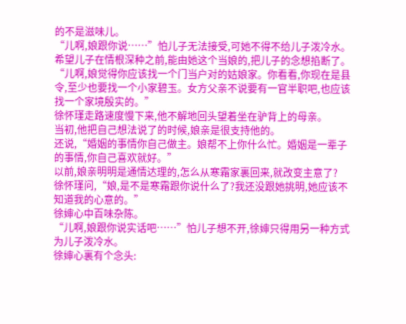的不是滋味儿。
“儿啊,娘跟你说……”怕儿子无法接受,可她不得不给儿子泼冷水。
希望儿子在情根深种之前,能由她这个当娘的,把儿子的念想掐断了。
“儿啊,娘觉得你应该找一个门当户对的姑娘家。你看看,你现在是县令,至少也要找一个小家碧玉。女方父亲不说要有一官半职吧,也应该找一个家境殷实的。”
徐怀瑾走路速度慢下来,他不解地回头望着坐在驴背上的母亲。
当初,他把自己想法说了的时候,娘亲是很支持他的。
还说,“婚姻的事情你自己做主。娘帮不上你什么忙。婚姻是一辈子的事情,你自己喜欢就好。”
以前,娘亲明明是通情达理的,怎么从寒霜家裏回来,就改变主意了?
徐怀瑾问,“娘,是不是寒霜跟你说什么了?我还没跟她挑明,她应该不知道我的心意的。”
徐婶心中百味杂陈。
“儿啊,娘跟你说实话吧……”怕儿子想不开,徐婶只得用另一种方式为儿子泼冷水。
徐婶心裏有个念头: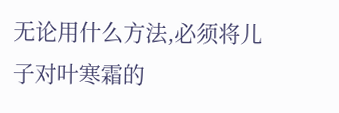无论用什么方法,必须将儿子对叶寒霜的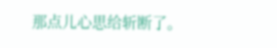那点儿心思给斩断了。